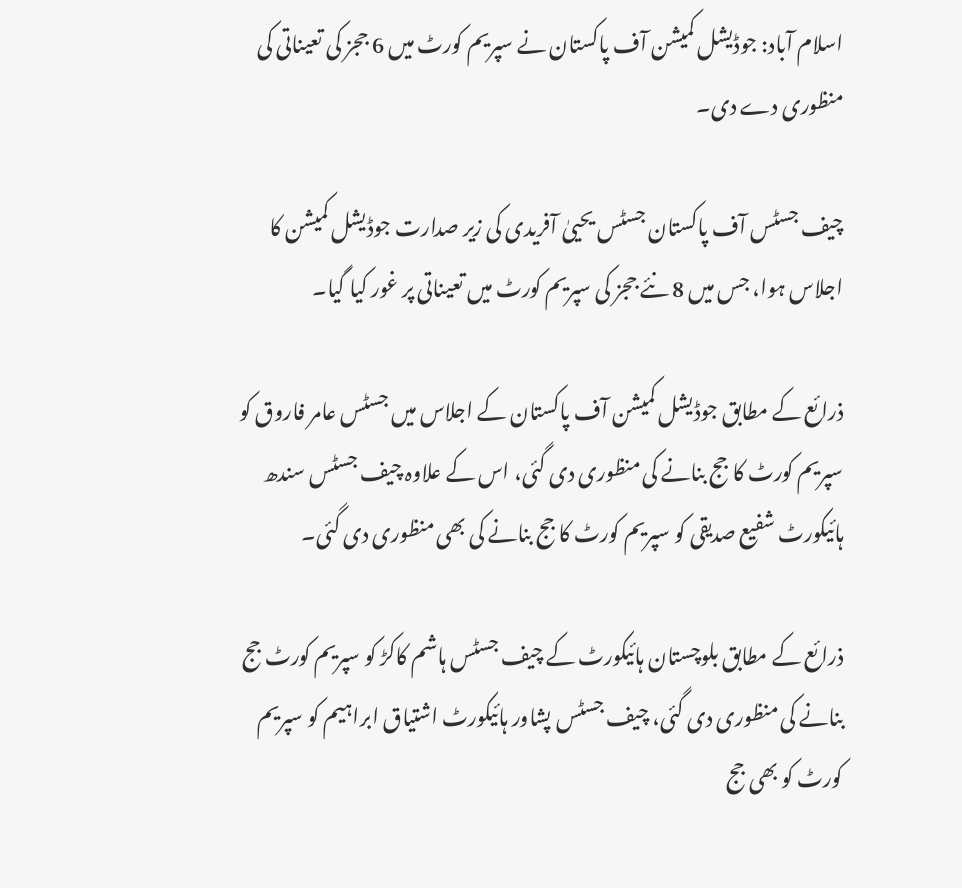اسلام آباد: جوڈیشل کمیشن آف پاکستان نے سپریم کورٹ میں 6 ججز کی تعیناتی کی منظوری دے دی۔

چیف جسٹس آف پاکستان جسٹس یحییٰ آفریدی کی زیر صدارت جوڈیشل کمیشن کا اجلاس ہوا، جس میں 8 نئے ججز کی سپریم کورٹ میں تعیناتی پر غور کیا گیا۔

ذرائع کے مطابق جوڈیشل کمیشن آف پاکستان کے اجلاس میں جسٹس عامر فاروق کو سپریم کورٹ کا جج بنانے کی منظوری دی گئی، اس کے علاوہ چیف جسٹس سندھ ہائیکورٹ شفیع صدیقی کو سپریم کورٹ کا جج بنانے کی بھی منظوری دی گئی۔

ذرائع کے مطابق بلوچستان ہائیکورٹ کے چیف جسٹس ہاشم کاکڑ کو سپریم کورٹ جج بنانے کی منظوری دی گئی، چیف جسٹس پشاور ہائیکورٹ اشتیاق ابراہیم کو سپریم کورٹ کو بھی جج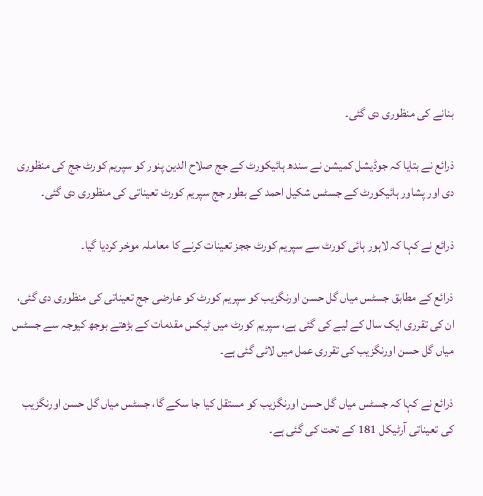بنانے کی منظوری دی گئی۔

ذرائع نے بتایا کہ جوڈیشل کمیشن نے سندھ ہائیکورٹ کے جج صلاح الدین پنور کو سپریم کورٹ جج کی منظوری دی اور پشاور ہائیکورٹ کے جسٹس شکیل احمد کے بطور جج سپریم کورٹ تعیناتی کی منظوری دی گئی۔

ذرائع نے کہا کہ لاہور ہائی کورٹ سے سپریم کورٹ ججز تعینات کرنے کا معاملہ موخر کردیا گیا۔

ذرائع کے مطابق جسٹس میاں گل حسن اورنگزیب کو سپریم کورٹ کو عارضی جج تعیناتی کی منظوری دی گئی، ان کی تقرری ایک سال کے لیے کی گئی ہے، سپریم کورٹ میں ٹیکس مقدمات کے بڑھتے بوجھ کیوجہ سے جسٹس میاں گل حسن اورنگزیب کی تقرری عمل میں لائی گئی ہے۔

ذرائع نے کہا کہ جسٹس میاں گل حسن اورنگزیب کو مستقل کیا جا سکے گا، جسٹس میاں گل حسن اورنگزیب کی تعیناتی آرٹیکل 181 کے تحت کی گئی ہے۔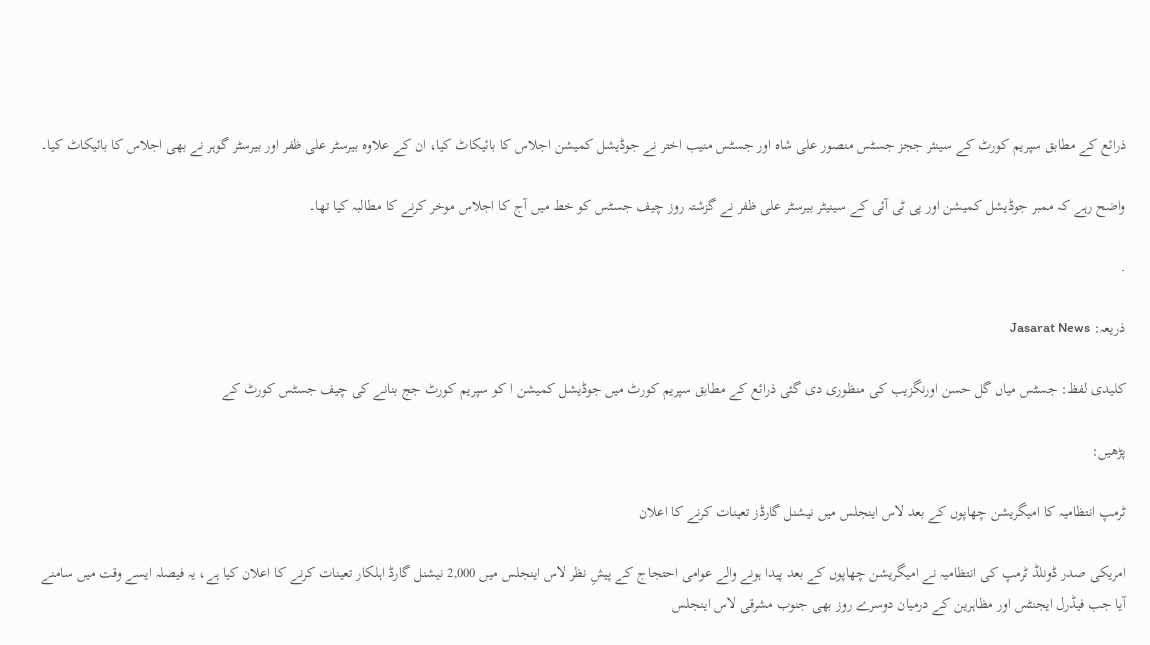ذرائع کے مطابق سپریم کورٹ کے سینئر ججز جسٹس منصور علی شاہ اور جسٹس منیب اختر نے جوڈیشل کمیشن اجلاس کا بائیکاٹ کیا، ان کے علاوہ بیرسٹر علی ظفر اور بیرسٹر گوہر نے بھی اجلاس کا بائیکاٹ کیا۔

واضح رہے کہ ممبر جوڈیشل کمیشن اور پی ٹی آئی کے سینیٹر بیرسٹر علی ظفر نے گزشتہ روز چیف جسٹس کو خط میں آج کا اجلاس موخر کرنے کا مطالبہ کیا تھا۔

.

ذریعہ: Jasarat News

کلیدی لفظ: جسٹس میاں گل حسن اورنگزیب کی منظوری دی گئی ذرائع کے مطابق سپریم کورٹ میں جوڈیشل کمیشن ا کو سپریم کورٹ جج بنانے کی چیف جسٹس کورٹ کے

پڑھیں:

ٹرمپ انتظامیہ کا امیگریشن چھاپوں کے بعد لاس اینجلس میں نیشنل گارڈز تعینات کرنے کا اعلان

امریکی صدر ڈونلڈ ٹرمپ کی انتظامیہ نے امیگریشن چھاپوں کے بعد پیدا ہونے والے عوامی احتجاج کے پیشِ نظر لاس اینجلس میں 2,000 نیشنل گارڈ اہلکار تعینات کرنے کا اعلان کیا ہے، یہ فیصلہ ایسے وقت میں سامنے آیا جب فیڈرل ایجنٹس اور مظاہرین کے درمیان دوسرے روز بھی جنوب مشرقی لاس اینجلس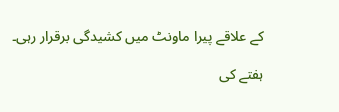کے علاقے پیرا ماونٹ میں کشیدگی برقرار رہی۔

ہفتے کی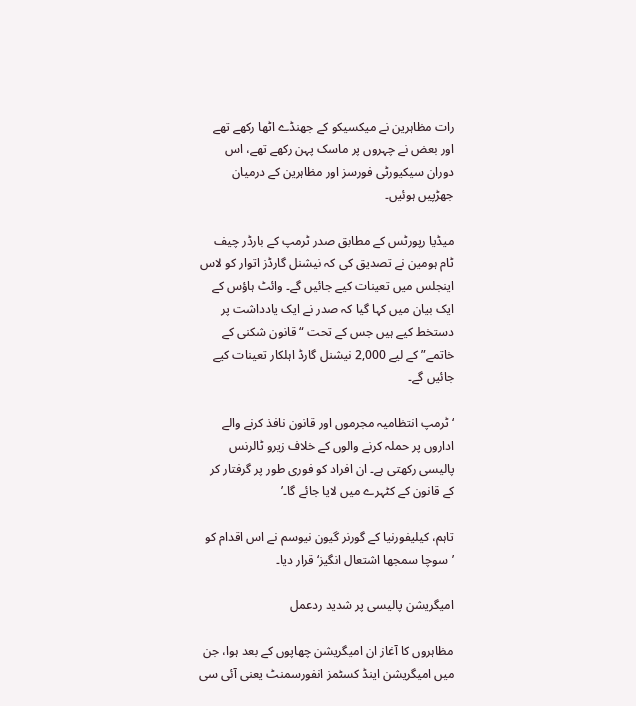رات مظاہرین نے میکسیکو کے جھنڈے اٹھا رکھے تھے اور بعض نے چہروں پر ماسک پہن رکھے تھے، اس دوران سیکیورٹی فورسز اور مظاہرین کے درمیان جھڑپیں ہوئیں۔

میڈیا رپورٹس کے مطابق صدر ٹرمپ کے بارڈر چیف ٹام ہومین نے تصدیق کی کہ نیشنل گارڈز اتوار کو لاس اینجلس میں تعینات کیے جائیں گے۔ وائٹ ہاؤس کے ایک بیان میں کہا گیا کہ صدر نے ایک یادداشت پر دستخط کیے ہیں جس کے تحت “قانون شکنی کے خاتمے” کے لیے 2,000 نیشنل گارڈ اہلکار تعینات کیے جائیں گے۔

‘ٹرمپ انتظامیہ مجرموں اور قانون نافذ کرنے والے اداروں پر حملہ کرنے والوں کے خلاف زیرو ٹالرنس پالیسی رکھتی ہے۔ ان افراد کو فوری طور پر گرفتار کر کے قانون کے کٹہرے میں لایا جائے گا۔’

تاہم، کیلیفورنیا کے گورنر گیون نیوسم نے اس اقدام کو ’سوچا سمجھا اشتعال انگیز‘ قرار دیا۔

امیگریشن پالیسی پر شدید ردعمل

مظاہروں کا آغاز ان امیگریشن چھاپوں کے بعد ہوا، جن میں امیگریشن اینڈ کسٹمز انفورسمنٹ یعنی آئی سی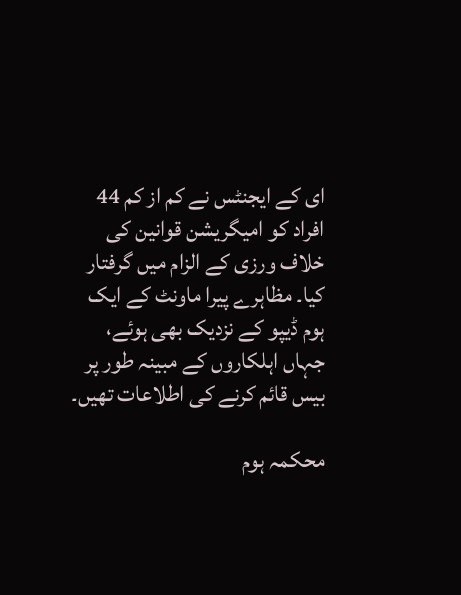ای کے ایجنٹس نے کم از کم 44 افراد کو امیگریشن قوانین کی خلاف ورزی کے الزام میں گرفتار کیا۔ مظاہرے پیرا ماونٹ کے ایک ہوم ڈیپو کے نزدیک بھی ہوئے، جہاں اہلکاروں کے مبینہ طور پر بیس قائم کرنے کی اطلاعات تھیں۔

محکمہ ہوم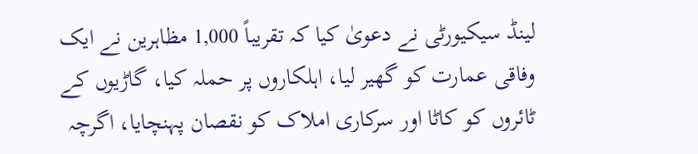لینڈ سیکیورٹی نے دعویٰ کیا کہ تقریباً 1,000 مظاہرین نے ایک وفاقی عمارت کو گھیر لیا، اہلکاروں پر حملہ کیا، گاڑیوں کے ٹائروں کو کاٹا اور سرکاری املاک کو نقصان پہنچایا، اگرچہ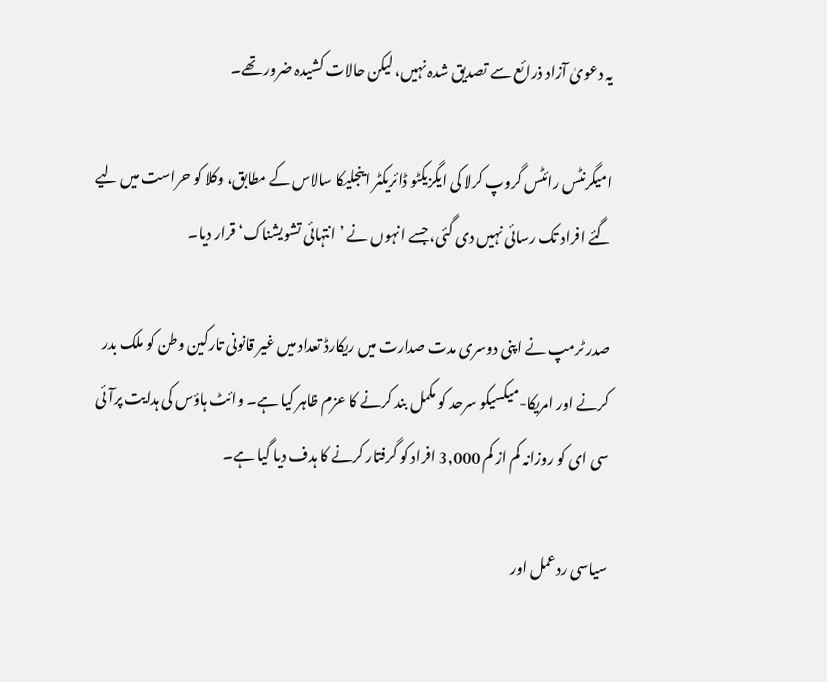یہ دعویٰ آزاد ذرائع سے تصدیق شدہ نہیں، لیکن حالات کشیدہ ضرور تھے۔

امیگرنٹس رائٹس گروپ کرلا کی ایگزیکٹو ڈائریکٹر اینجلیکا سالاس کے مطابق، وکلا کو حراست میں لیے گئے افراد تک رسائی نہیں دی گئی، جسے انہوں نے ’انتہائی تشویشناک‘ قرار دیا۔

صدر ٹرمپ نے اپنی دوسری مدت صدارت میں ریکارڈ تعداد میں غیر قانونی تارکین وطن کو ملک بدر کرنے اور امریکا-میکسیکو سرحد کو مکمل بند کرنے کا عزم ظاہر کیا ہے۔ وائٹ ہاؤس کی ہدایت پرآئی سی ای کو روزانہ کم از کم 3,000 افراد کو گرفتار کرنے کا ہدف دیا گیا ہے۔

سیاسی ردعمل اور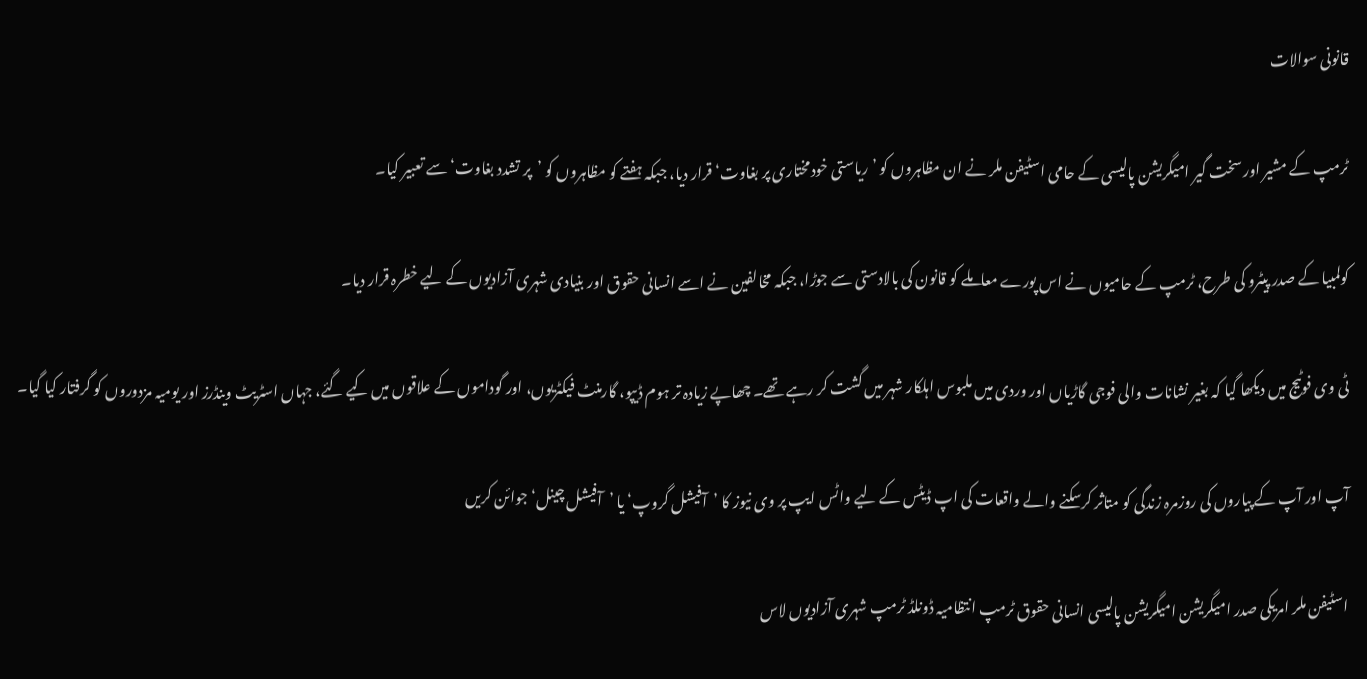قانونی سوالات

ٹرمپ کے مشیر اور سخت گیر امیگریشن پالیسی کے حامی اسٹیفن ملر نے ان مظاہروں کو ’ریاستی خودمختاری پر بغاوت‘ قرار دیا، جبکہ ہفتے کو مظاہروں کو ’پر تشدد بغاوت‘ سے تعبیر کیا۔

کولمبیا کے صدر پیٹرو کی طرح، ٹرمپ کے حامیوں نے اس پورے معاملے کو قانون کی بالادستی سے جوڑا، جبکہ مخالفین نے اسے انسانی حقوق اور بنیادی شہری آزادیوں کے لیے خطرہ قرار دیا۔

ٹی وی فوٹیج میں دیکھا گیا کہ بغیر نشانات والی فوجی گاڑیاں اور وردی میں ملبوس اہلکار شہر میں گشت کر رہے تھے۔ چھاپے زیادہ تر ہوم ڈیپو، گارمنٹ فیکٹریوں، اور گوداموں کے علاقوں میں کیے گئے، جہاں اسٹریٹ وینڈرز اور یومیہ مزدوروں کو گرفتار کیا گیا۔

آپ اور آپ کے پیاروں کی روزمرہ زندگی کو متاثر کرسکنے والے واقعات کی اپ ڈیٹس کے لیے واٹس ایپ پر وی نیوز کا ’آفیشل گروپ‘ یا ’آفیشل چینل‘ جوائن کریں

اسٹیفن ملر امریکی صدر امیگریشن امیگریشن پالیسی انسانی حقوق ٹرمپ انتظامیہ ڈونلڈ ٹرمپ شہری آزادیوں لاس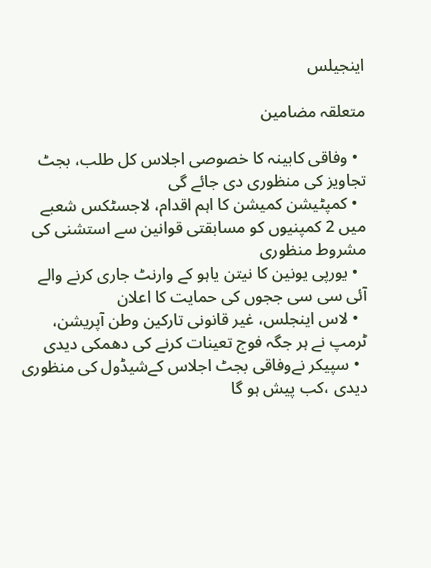اینجیلس

متعلقہ مضامین

  • وفاقی کابینہ کا خصوصی اجلاس کل طلب، بجٹ تجاویز کی منظوری دی جائے گی
  • کمپٹیشن کمیشن کا اہم اقدام، لاجسٹکس شعبے میں 2 کمپنیوں کو مسابقتی قوانین سے استشنی کی مشروط منظوری
  • یورپی یونین کا نیتن یاہو کے وارنٹ جاری کرنے والے آئی سی سی ججوں کی حمایت کا اعلان
  • لاس اینجلس، غیر قانونی تارکین وطن آپریشن، ٹرمپ نے ہر جگہ فوج تعینات کرنے کی دھمکی دیدی
  • سپیکر نےوفاقی بجٹ اجلاس کےشیڈول کی منظوری دیدی ،کب پیش ہو گا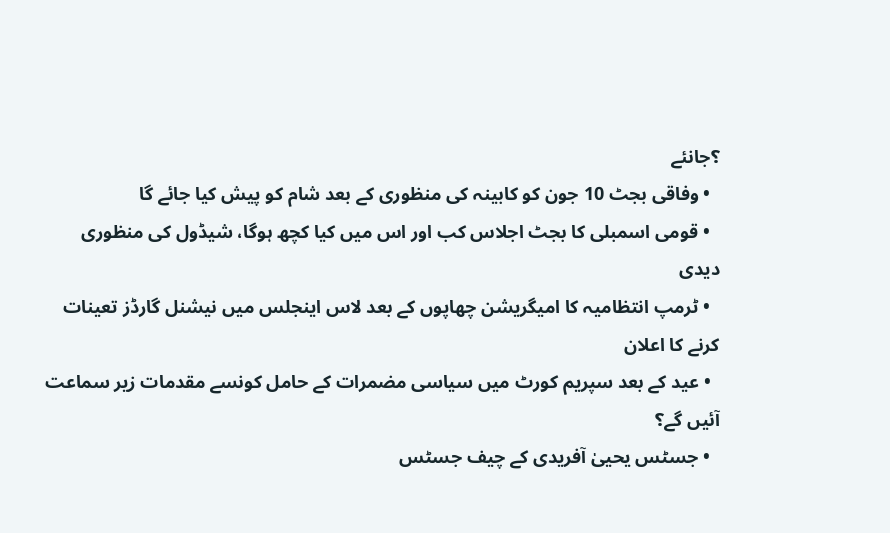؟جانئے
  • وفاقی بجٹ 10 جون کو کابینہ کی منظوری کے بعد شام کو پیش کیا جائے گا
  • قومی اسمبلی کا بجٹ اجلاس کب اور اس میں کیا کچھ ہوگا، شیڈول کی منظوری دیدی
  • ٹرمپ انتظامیہ کا امیگریشن چھاپوں کے بعد لاس اینجلس میں نیشنل گارڈز تعینات کرنے کا اعلان
  • عید کے بعد سپریم کورٹ میں سیاسی مضمرات کے حامل کونسے مقدمات زیر سماعت آئیں گے؟
  • جسٹس یحییٰ آفریدی کے چیف جسٹس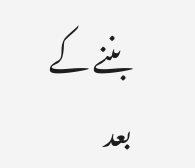بننے کے بعد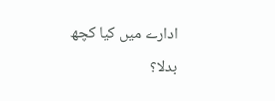ادارے میں کیا کچھ بدلا؟